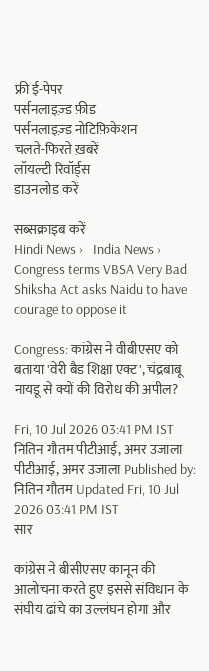फ्री ई-पेपर
पर्सनलाइज़्ड फ़ीड
पर्सनलाइज़्ड नोटिफ़िकेशन
चलते-फिरते ख़बरें
लॉयल्टी रिवॉर्ड्स
डाउनलोड करें

सब्सक्राइब करें
Hindi News ›   India News ›   Congress terms VBSA Very Bad Shiksha Act asks Naidu to have courage to oppose it

Congress: कांग्रेस ने वीबीएसए को बताया 'वेरी बैड शिक्षा एक्ट', चंद्रबाबू नायडू से क्यों की विरोध की अपील?

Fri, 10 Jul 2026 03:41 PM IST
नितिन गौतम पीटीआई, अमर उजाला
पीटीआई, अमर उजाला Published by: नितिन गौतम Updated Fri, 10 Jul 2026 03:41 PM IST
सार

कांग्रेस ने बीसीएसए कानून की आलोचना करते हुए इससे संविधान के संघीय ढांचे का उल्लंघन होगा और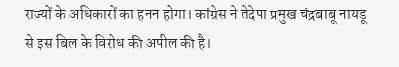राज्यों के अधिकारों का हनन होगा। कांग्रेस ने तेदेपा प्रमुख चंद्रबाबू नायडू से इस बिल के विरोध की अपील की है।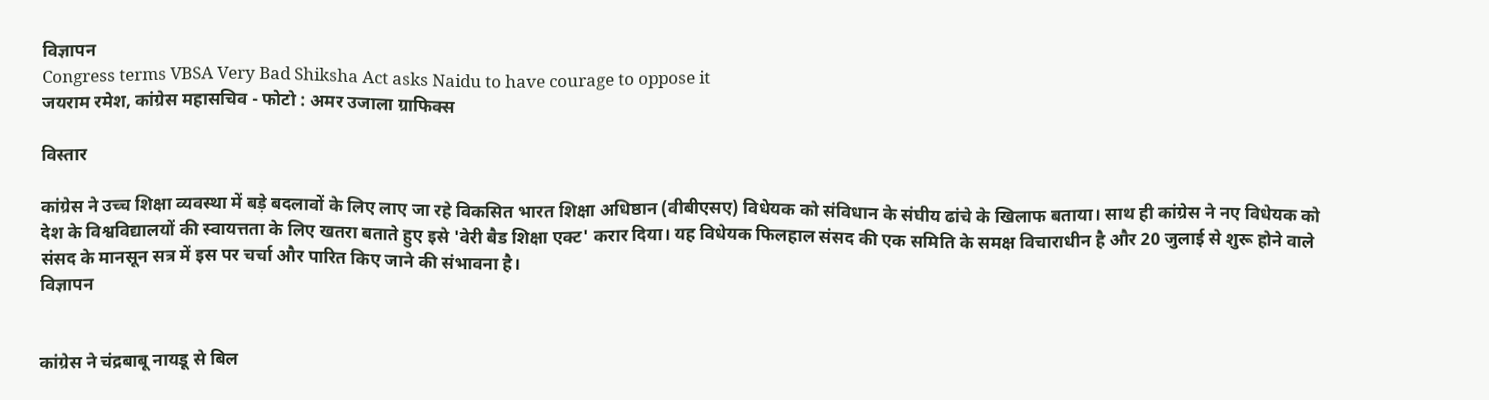विज्ञापन
Congress terms VBSA Very Bad Shiksha Act asks Naidu to have courage to oppose it
जयराम रमेश, कांग्रेस महासचिव - फोटो : अमर उजाला ग्राफिक्स

विस्तार

कांग्रेस ने उच्च शिक्षा व्यवस्था में बड़े बदलावों के लिए लाए जा रहे विकसित भारत शिक्षा अधिष्ठान (वीबीएसए) विधेयक को संविधान के संघीय ढांचे के खिलाफ बताया। साथ ही कांग्रेस ने नए विधेयक को देश के विश्वविद्यालयों की स्वायत्तता के लिए खतरा बताते हुए इसे 'वेरी बैड शिक्षा एक्ट' करार दिया। यह विधेयक फिलहाल संसद की एक समिति के समक्ष विचाराधीन है और 20 जुलाई से शुरू होने वाले संसद के मानसून सत्र में इस पर चर्चा और पारित किए जाने की संभावना है।
विज्ञापन


कांग्रेस ने चंद्रबाबू नायडू से बिल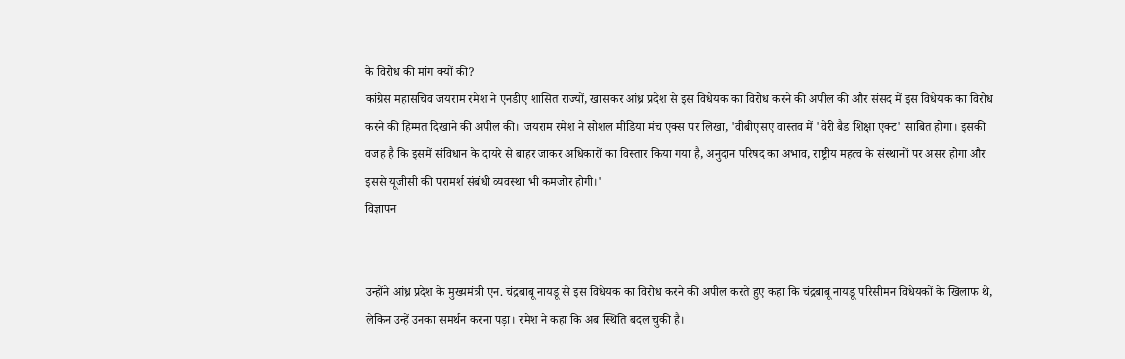के विरोध की मांग क्यों की?
कांग्रेस महासचिव जयराम रमेश ने एनडीए शासित राज्यों, खासकर आंध्र प्रदेश से इस विधेयक का विरोध करने की अपील की और संसद में इस विधेयक का विरोध करने की हिम्मत दिखाने की अपील की। जयराम रमेश ने सोशल मीडिया मंच एक्स पर लिखा, 'वीबीएसए वास्तव में 'वेरी बैड शिक्षा एक्ट' साबित होगा। इसकी वजह है कि इसमें संविधान के दायरे से बाहर जाकर अधिकारों का विस्तार किया गया है, अनुदान परिषद का अभाव, राष्ट्रीय महत्व के संस्थानों पर असर होगा और इससे यूजीसी की परामर्श संबंधी व्यवस्था भी कमजोर होगी।'
विज्ञापन


उन्होंने आंध्र प्रदेश के मुख्यमंत्री एन. चंद्रबाबू नायडू से इस विधेयक का विरोध करने की अपील करते हुए कहा कि चंद्रबाबू नायडू परिसीमन विधेयकों के खिलाफ थे, लेकिन उन्हें उनका समर्थन करना पड़ा। रमेश ने कहा कि अब स्थिति बदल चुकी है।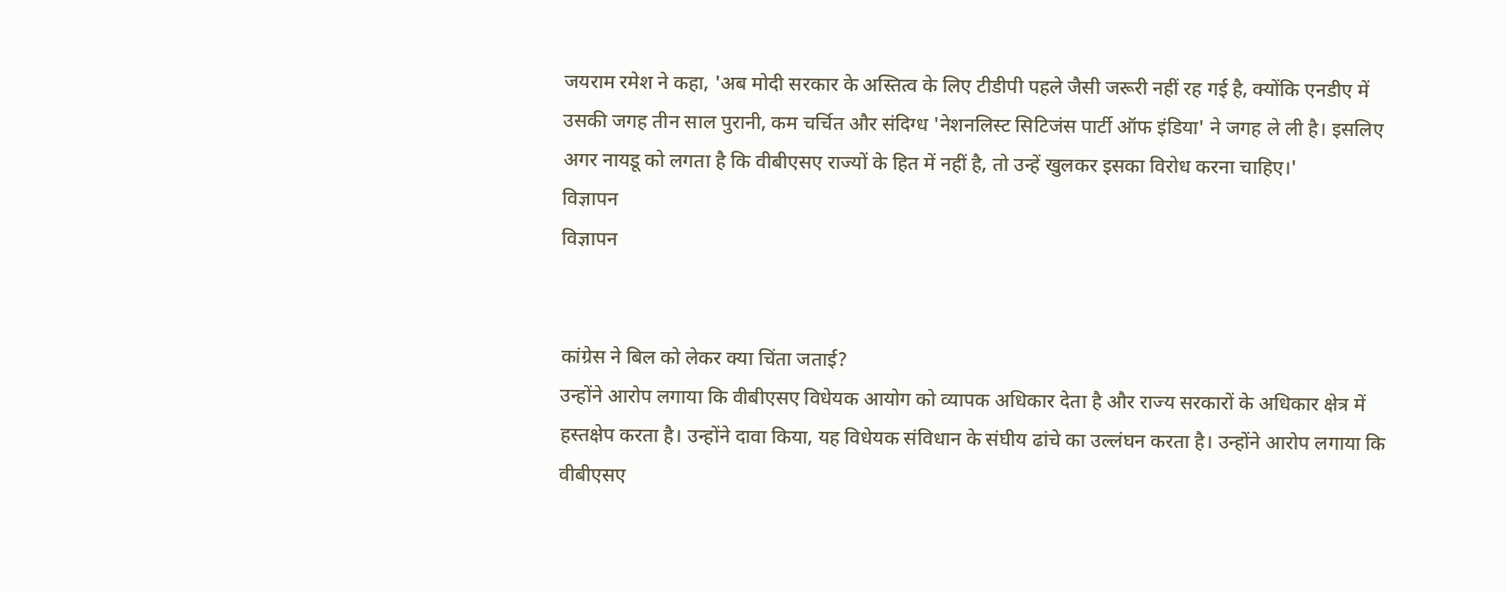जयराम रमेश ने कहा, 'अब मोदी सरकार के अस्तित्व के लिए टीडीपी पहले जैसी जरूरी नहीं रह गई है, क्योंकि एनडीए में उसकी जगह तीन साल पुरानी, कम चर्चित और संदिग्ध 'नेशनलिस्ट सिटिजंस पार्टी ऑफ इंडिया' ने जगह ले ली है। इसलिए अगर नायडू को लगता है कि वीबीएसए राज्यों के हित में नहीं है, तो उन्हें खुलकर इसका विरोध करना चाहिए।'
विज्ञापन
विज्ञापन


कांग्रेस ने बिल को लेकर क्या चिंता जताई?
उन्होंने आरोप लगाया कि वीबीएसए विधेयक आयोग को व्यापक अधिकार देता है और राज्य सरकारों के अधिकार क्षेत्र में हस्तक्षेप करता है। उन्होंने दावा किया, यह विधेयक संविधान के संघीय ढांचे का उल्लंघन करता है। उन्होंने आरोप लगाया कि वीबीएसए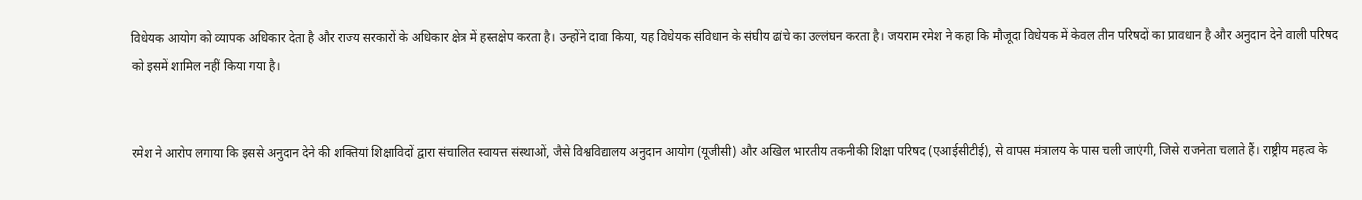विधेयक आयोग को व्यापक अधिकार देता है और राज्य सरकारों के अधिकार क्षेत्र में हस्तक्षेप करता है। उन्होंने दावा किया, यह विधेयक संविधान के संघीय ढांचे का उल्लंघन करता है। जयराम रमेश ने कहा कि मौजूदा विधेयक में केवल तीन परिषदों का प्रावधान है और अनुदान देने वाली परिषद को इसमें शामिल नहीं किया गया है।


रमेश ने आरोप लगाया कि इससे अनुदान देने की शक्तियां शिक्षाविदों द्वारा संचालित स्वायत्त संस्थाओं, जैसे विश्वविद्यालय अनुदान आयोग (यूजीसी) और अखिल भारतीय तकनीकी शिक्षा परिषद (एआईसीटीई), से वापस मंत्रालय के पास चली जाएंगी, जिसे राजनेता चलाते हैं। राष्ट्रीय महत्व के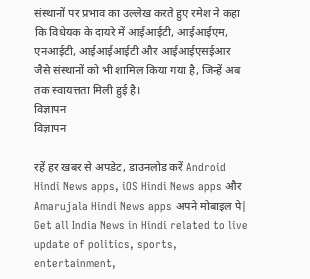संस्थानों पर प्रभाव का उल्लेख करते हुए रमेश ने कहा कि विधेयक के दायरे में आईआईटी, आईआईएम, एनआईटी, आईआईआईटी और आईआईएसईआर जैसे संस्थानों को भी शामिल किया गया है, जिन्हें अब तक स्वायत्तता मिली हुई है।
विज्ञापन
विज्ञापन

रहें हर खबर से अपडेट, डाउनलोड करें Android Hindi News apps, iOS Hindi News apps और Amarujala Hindi News apps अपने मोबाइल पे|
Get all India News in Hindi related to live update of politics, sports, entertainment,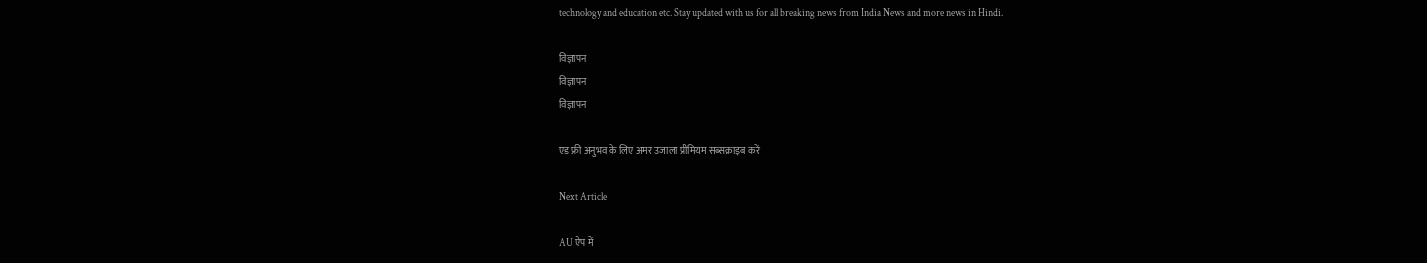technology and education etc. Stay updated with us for all breaking news from India News and more news in Hindi.

विज्ञापन
विज्ञापन
विज्ञापन

एड फ्री अनुभव के लिए अमर उजाला प्रीमियम सब्सक्राइब करें

Next Article

AU ऐप में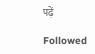पढ़ें

Followed